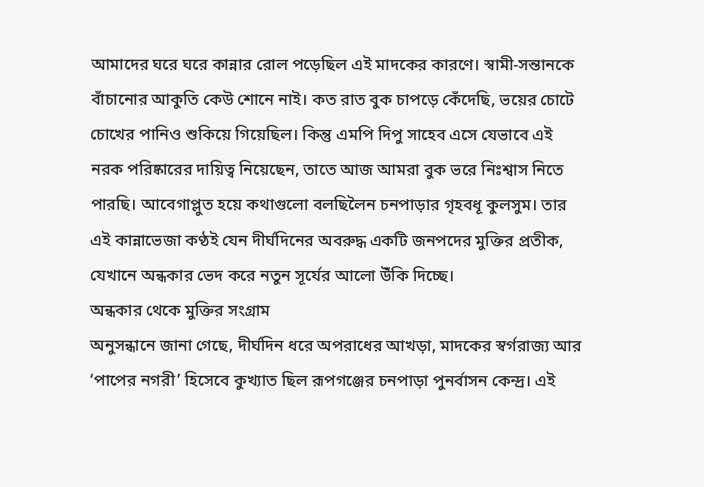আমাদের ঘরে ঘরে কান্নার রোল পড়েছিল এই মাদকের কারণে। স্বামী-সন্তানকে বাঁচানোর আকুতি কেউ শোনে নাই। কত রাত বুক চাপড়ে কেঁদেছি, ভয়ের চোটে চোখের পানিও শুকিয়ে গিয়েছিল। কিন্তু এমপি দিপু সাহেব এসে যেভাবে এই নরক পরিষ্কারের দায়িত্ব নিয়েছেন, তাতে আজ আমরা বুক ভরে নিঃশ্বাস নিতে পারছি। আবেগাপ্লুত হয়ে কথাগুলো বলছিলৈন চনপাড়ার গৃহবধূ কুলসুম। তার এই কান্নাভেজা কণ্ঠই যেন দীর্ঘদিনের অবরুদ্ধ একটি জনপদের মুক্তির প্রতীক, যেখানে অন্ধকার ভেদ করে নতুন সূর্যের আলো উঁকি দিচ্ছে।
অন্ধকার থেকে মুক্তির সংগ্রাম
অনুসন্ধানে জানা গেছে, দীর্ঘদিন ধরে অপরাধের আখড়া, মাদকের স্বর্গরাজ্য আর ‘পাপের নগরী’ হিসেবে কুখ্যাত ছিল রূপগঞ্জের চনপাড়া পুনর্বাসন কেন্দ্র। এই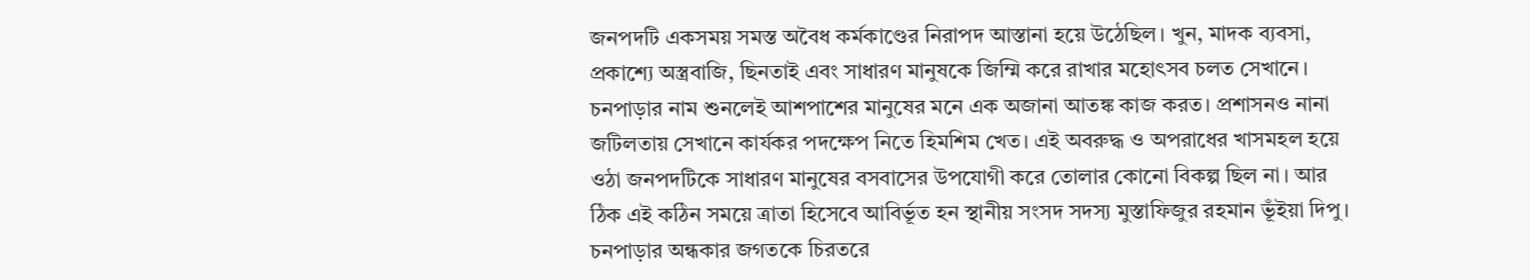জনপদটি একসময় সমস্ত অবৈধ কর্মকাণ্ডের নিরাপদ আস্তানা হয়ে উঠেছিল। খুন, মাদক ব্যবসা, প্রকাশ্যে অস্ত্রবাজি, ছিনতাই এবং সাধারণ মানুষকে জিম্মি করে রাখার মহোৎসব চলত সেখানে। চনপাড়ার নাম শুনলেই আশপাশের মানুষের মনে এক অজানা আতঙ্ক কাজ করত। প্রশাসনও নানা জটিলতায় সেখানে কার্যকর পদক্ষেপ নিতে হিমশিম খেত। এই অবরুদ্ধ ও অপরাধের খাসমহল হয়ে ওঠা জনপদটিকে সাধারণ মানুষের বসবাসের উপযোগী করে তোলার কোনো বিকল্প ছিল না। আর ঠিক এই কঠিন সময়ে ত্রাতা হিসেবে আবির্ভূত হন স্থানীয় সংসদ সদস্য মুস্তাফিজুর রহমান ভূঁইয়া দিপু। চনপাড়ার অন্ধকার জগতকে চিরতরে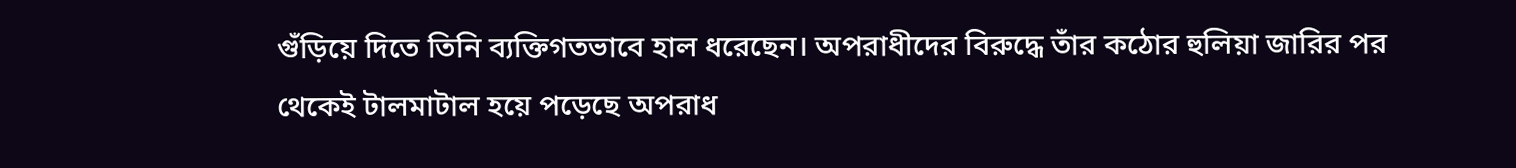গুঁড়িয়ে দিতে তিনি ব্যক্তিগতভাবে হাল ধরেছেন। অপরাধীদের বিরুদ্ধে তাঁর কঠোর হুলিয়া জারির পর থেকেই টালমাটাল হয়ে পড়েছে অপরাধ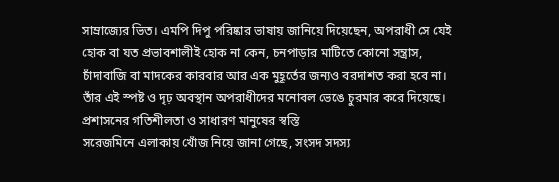সাম্রাজ্যের ভিত। এমপি দিপু পরিষ্কার ভাষায় জানিয়ে দিয়েছেন, অপরাধী সে যেই হোক বা যত প্রভাবশালীই হোক না কেন, চনপাড়ার মাটিতে কোনো সন্ত্রাস, চাঁদাবাজি বা মাদকের কারবার আর এক মুহূর্তের জন্যও বরদাশত করা হবে না। তাঁর এই স্পষ্ট ও দৃঢ় অবস্থান অপরাধীদের মনোবল ভেঙে চুরমার করে দিয়েছে।
প্রশাসনের গতিশীলতা ও সাধারণ মানুষের স্বস্তি
সরেজমিনে এলাকায় খোঁজ নিয়ে জানা গেছে, সংসদ সদস্য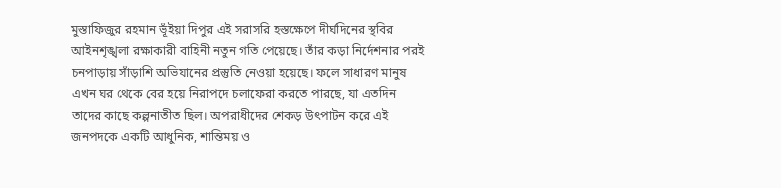মুস্তাফিজুর রহমান ভূঁইয়া দিপুর এই সরাসরি হস্তক্ষেপে দীর্ঘদিনের স্থবির আইনশৃঙ্খলা রক্ষাকারী বাহিনী নতুন গতি পেয়েছে। তাঁর কড়া নির্দেশনার পরই চনপাড়ায় সাঁড়াশি অভিযানের প্রস্তুতি নেওয়া হয়েছে। ফলে সাধারণ মানুষ এখন ঘর থেকে বের হয়ে নিরাপদে চলাফেরা করতে পারছে, যা এতদিন তাদের কাছে কল্পনাতীত ছিল। অপরাধীদের শেকড় উৎপাটন করে এই জনপদকে একটি আধুনিক, শান্তিময় ও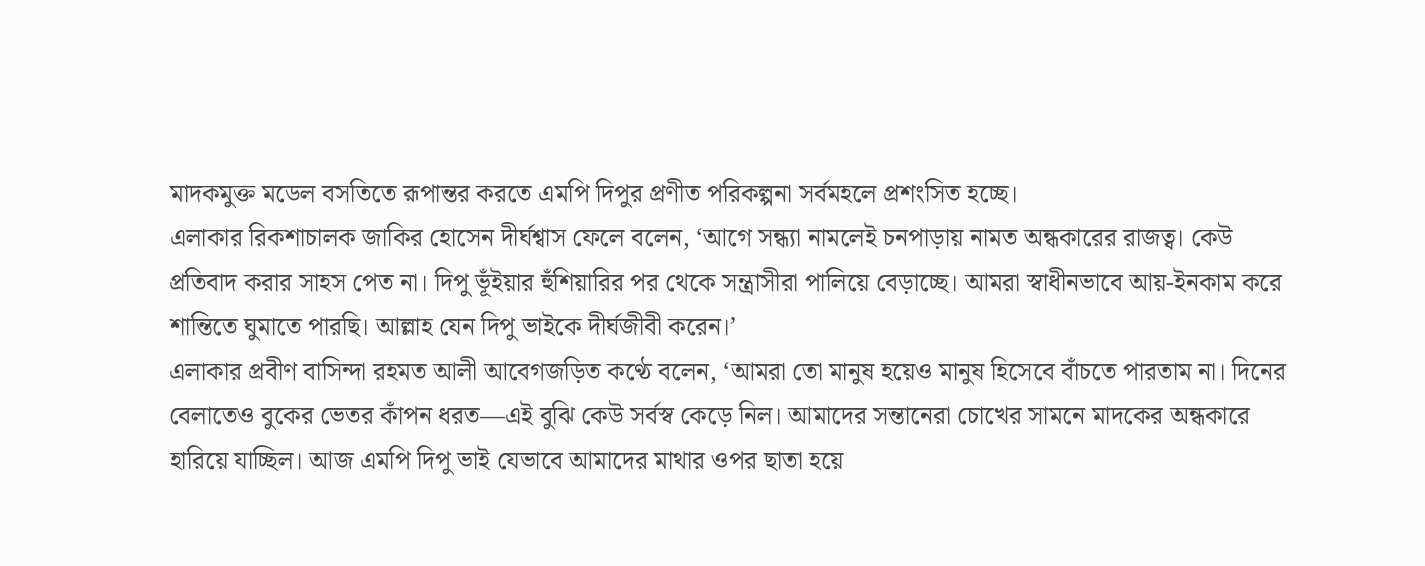মাদকমুক্ত মডেল বসতিতে রূপান্তর করতে এমপি দিপুর প্রণীত পরিকল্পনা সর্বমহলে প্রশংসিত হচ্ছে।
এলাকার রিকশাচালক জাকির হোসেন দীর্ঘশ্বাস ফেলে বলেন, ‘আগে সন্ধ্যা নামলেই চনপাড়ায় নামত অন্ধকারের রাজত্ব। কেউ প্রতিবাদ করার সাহস পেত না। দিপু ভূঁইয়ার হুঁশিয়ারির পর থেকে সন্ত্রাসীরা পালিয়ে বেড়াচ্ছে। আমরা স্বাধীনভাবে আয়-ইনকাম করে শান্তিতে ঘুমাতে পারছি। আল্লাহ যেন দিপু ভাইকে দীর্ঘজীবী করেন।’
এলাকার প্রবীণ বাসিন্দা রহমত আলী আবেগজড়িত কণ্ঠে বলেন, ‘আমরা তো মানুষ হয়েও মানুষ হিসেবে বাঁচতে পারতাম না। দিনের বেলাতেও বুকের ভেতর কাঁপন ধরত—এই বুঝি কেউ সর্বস্ব কেড়ে নিল। আমাদের সন্তানেরা চোখের সামনে মাদকের অন্ধকারে হারিয়ে যাচ্ছিল। আজ এমপি দিপু ভাই যেভাবে আমাদের মাথার ওপর ছাতা হয়ে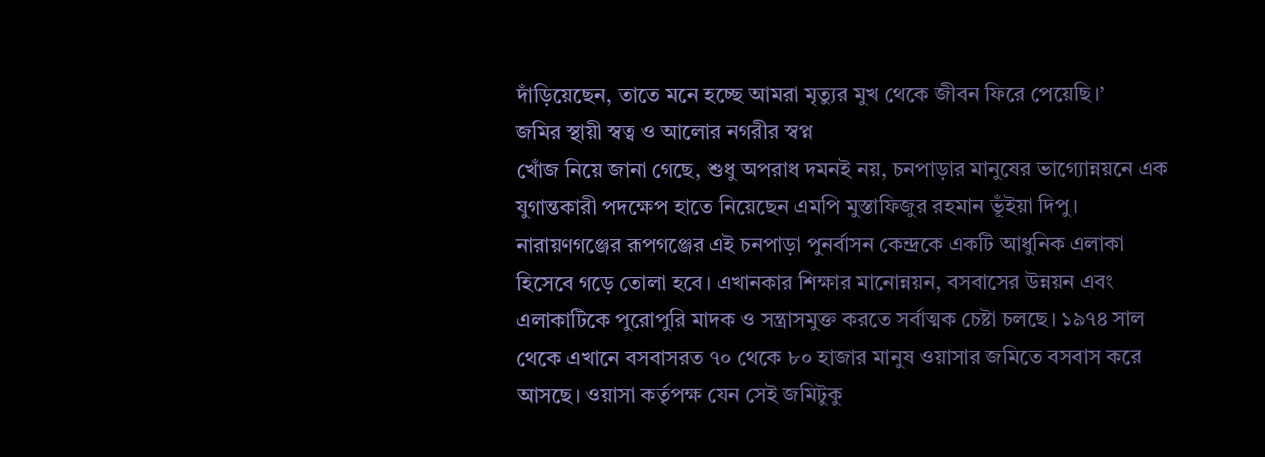দাঁড়িয়েছেন, তাতে মনে হচ্ছে আমরা মৃত্যুর মুখ থেকে জীবন ফিরে পেয়েছি।’
জমির স্থায়ী স্বত্ব ও আলোর নগরীর স্বপ্ন
খোঁজ নিয়ে জানা গেছে, শুধু অপরাধ দমনই নয়, চনপাড়ার মানুষের ভাগ্যোন্নয়নে এক যুগান্তকারী পদক্ষেপ হাতে নিয়েছেন এমপি মুস্তাফিজুর রহমান ভূঁইয়া দিপু। নারায়ণগঞ্জের রূপগঞ্জের এই চনপাড়া পুনর্বাসন কেন্দ্রকে একটি আধুনিক এলাকা হিসেবে গড়ে তোলা হবে। এখানকার শিক্ষার মানোন্নয়ন, বসবাসের উন্নয়ন এবং এলাকাটিকে পুরোপুরি মাদক ও সন্ত্রাসমুক্ত করতে সর্বাত্মক চেষ্টা চলছে। ১৯৭৪ সাল থেকে এখানে বসবাসরত ৭০ থেকে ৮০ হাজার মানুষ ওয়াসার জমিতে বসবাস করে আসছে। ওয়াসা কর্তৃপক্ষ যেন সেই জমিটুকু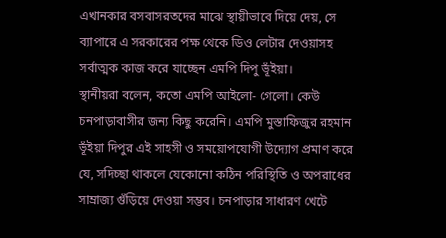এখানকার বসবাসরতদের মাঝে স্থায়ীভাবে দিয়ে দেয়, সে ব্যাপারে এ সরকারের পক্ষ থেকে ডিও লেটার দেওয়াসহ সর্বাত্মক কাজ করে যাচ্ছেন এমপি দিপু ভূঁইয়া।
স্থানীয়রা বলেন, কতো এমপি আইলো- গেলো। কেউ চনপাড়াবাসীর জন্য কিছু করেনি। এমপি মুস্তাফিজুর রহমান ভূঁইয়া দিপুর এই সাহসী ও সময়োপযোগী উদ্যোগ প্রমাণ করে যে, সদিচ্ছা থাকলে যেকোনো কঠিন পরিস্থিতি ও অপরাধের সাম্রাজ্য গুঁড়িয়ে দেওয়া সম্ভব। চনপাড়ার সাধারণ খেটে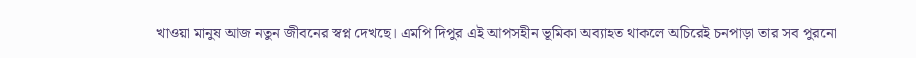খাওয়া মানুষ আজ নতুন জীবনের স্বপ্ন দেখছে। এমপি দিপুর এই আপসহীন ভূমিকা অব্যাহত থাকলে অচিরেই চনপাড়া তার সব পুরনো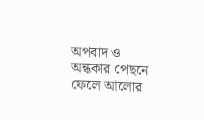অপবাদ ও অন্ধকার পেছনে ফেলে আলোর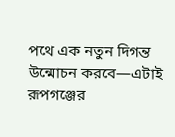পথে এক নতুন দিগন্ত উন্মোচন করবে—এটাই রূপগঞ্জের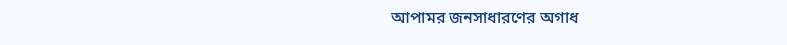আপামর জনসাধারণের অগাধ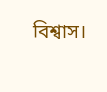বিশ্বাস।